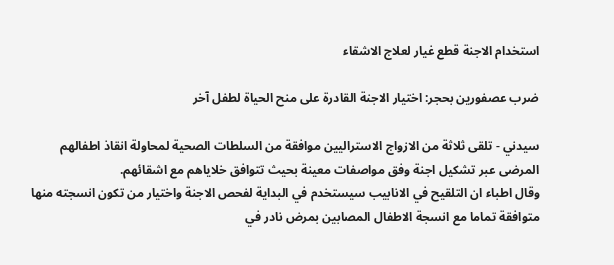استخدام الاجنة قطع غيار لعلاج الاشقاء

ضرب عصفورين بحجر: اختيار الاجنة القادرة على منح الحياة لطفل آخر

سيدني - تلقى ثلاثة من الازواج الاستراليين موافقة من السلطات الصحية لمحاولة انقاذ اطفالهم المرضى عبر تشكيل اجنة وفق مواصفات معينة بحيث تتوافق خلاياهم مع اشقائهم.
وقال اطباء ان التلقيح في الانابيب سيستخدم في البداية لفحص الاجنة واختيار من تكون انسجته منها متوافقة تماما مع انسجة الاطفال المصابين بمرض نادر في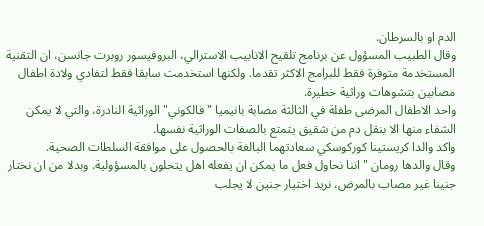الدم او بالسرطان.
وقال الطبيب المسؤول عن برنامج تلقيح الانابيب الاسترالي، البروفيسور روبرت جانسن، ان التقنية المستخدمة متوفرة فقط للبرامج الاكثر تقدما. ولكنها استخدمت سابقا فقط لتفادي ولادة اطفال مصابين بتشوهات وراثية خطيرة.
واحد الاطفال المرضى طفلة في الثالثة مصابة بانيميا "فالكوني" الوراثية النادرة، والتي لا يمكن الشفاء منها الا بنقل دم من شقيق يتمتع بالصفات الوراثية نفسها.
واكد والدا كريستينا كوركوسكي سعادتهما البالغة بالحصول على موافقة السلطات الصحية.
وقال والدها رومان "اننا نحاول فعل ما يمكن ان يفعله اهل يتحلون بالمسؤولية. وبدلا من ان نختار جنينا غير مصاب بالمرض، نريد اختيار جنين لا يجلب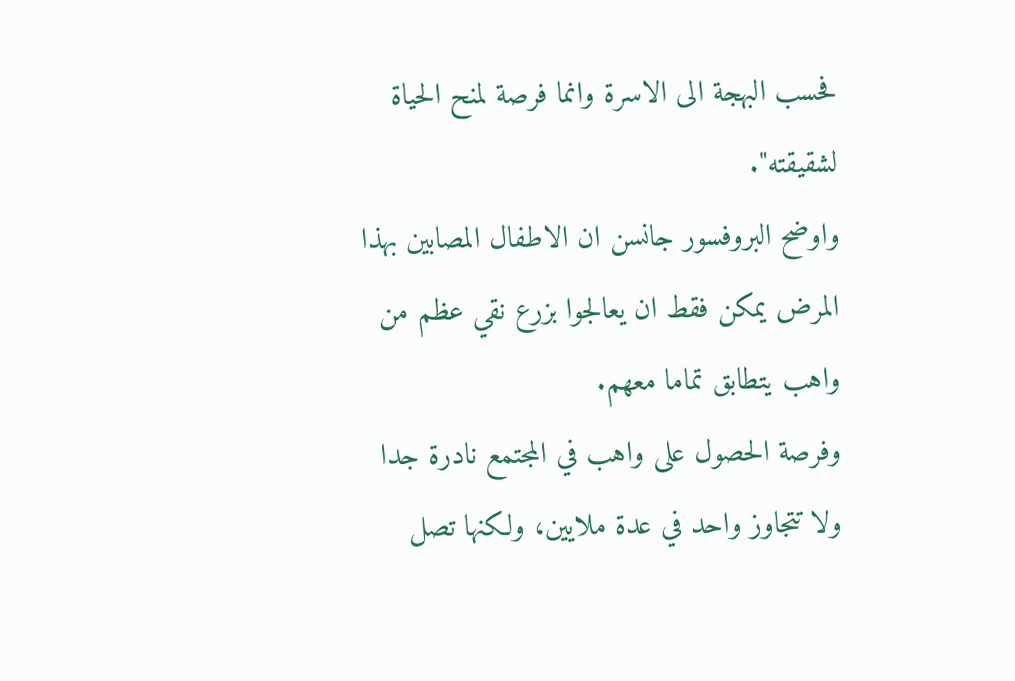فحسب البهجة الى الاسرة وانما فرصة لمنح الحياة لشقيقته".
واوضح البروفسور جانسن ان الاطفال المصابين بهذا المرض يمكن فقط ان يعالجوا بزرع نقي عظم من واهب يتطابق تماما معهم.
وفرصة الحصول على واهب في المجتمع نادرة جدا ولا تتجاوز واحد في عدة ملايين، ولكنها تصل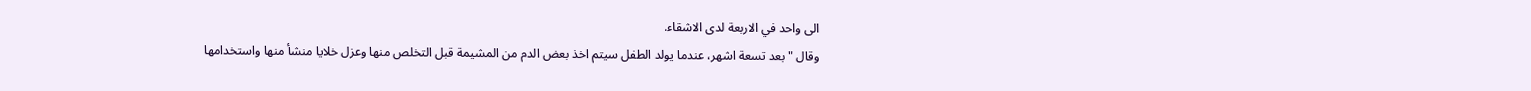الى واحد في الاربعة لدى الاشقاء.
وقال "بعد تسعة اشهر، عندما يولد الطفل سيتم اخذ بعض الدم من المشيمة قبل التخلص منها وعزل خلايا منشأ منها واستخدامها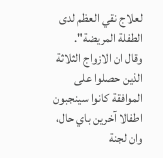لعلاج نقي العظم لدى الطفلة المريضة".
وقال ان الازواج الثلاثة الذين حصلوا على الموافقة كانوا سينجبون اطفالا آخرين باي حال، وان لجنة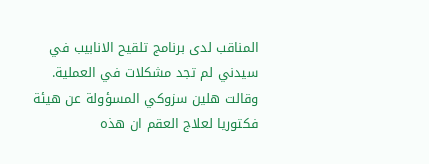المناقب لدى برنامج تلقيح الانابيب في سيدني لم تجد مشكلات في العملية.
وقالت هلين سزوكي المسؤولة عن هيئة فكتوريا لعلاج العقم ان هذه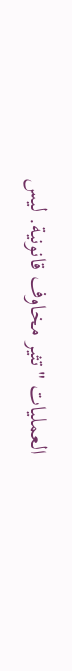العمليات "تثير مخاوف قانونية. ليس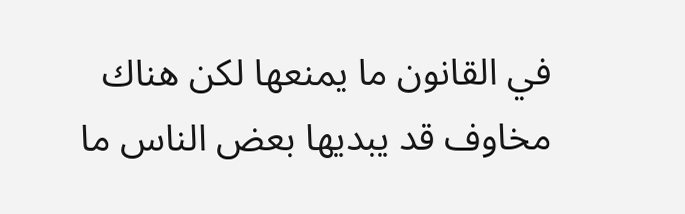في القانون ما يمنعها لكن هناك مخاوف قد يبديها بعض الناس ما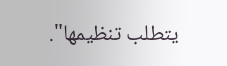يتطلب تنظيمها".